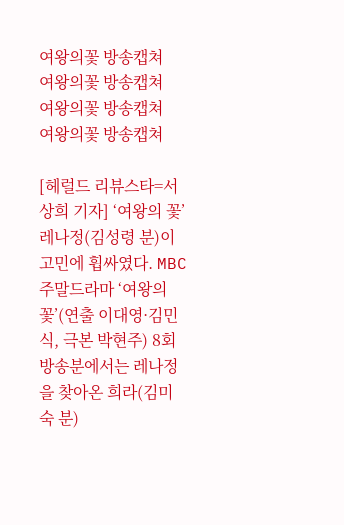여왕의꽃 방송캡쳐
여왕의꽃 방송캡쳐
여왕의꽃 방송캡쳐
여왕의꽃 방송캡쳐

[헤럴드 리뷰스타=서상희 기자] ‘여왕의 꽃’ 레나정(김성령 분)이 고민에 휩싸였다. MBC 주말드라마 ‘여왕의 꽃’(연출 이대영·김민식, 극본 박현주) 8회 방송분에서는 레나정을 찾아온 희라(김미숙 분)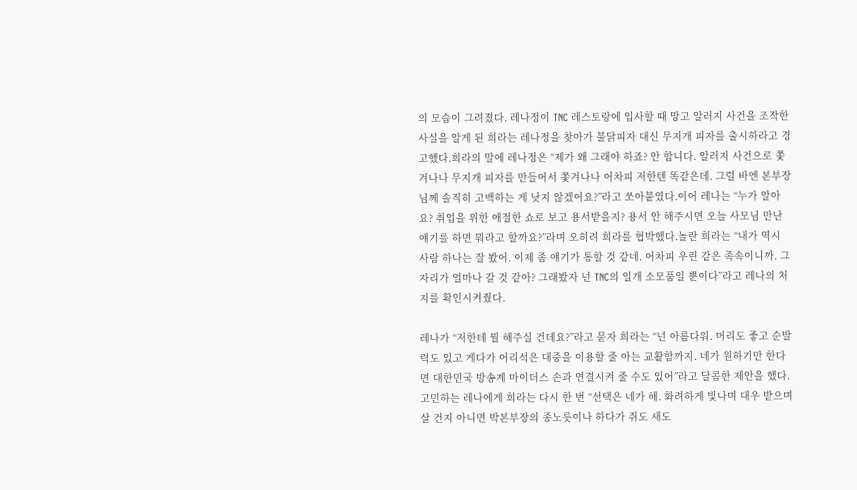의 모습이 그려졌다. 레나정이 TNC 레스토랑에 입사할 때 망고 알러지 사건을 조작한 사실을 알게 된 희라는 레나정을 찾아가 불닭피자 대신 무지개 피자를 출시하라고 경고했다.희라의 말에 레나정은 “제가 왜 그래야 하죠? 안 합니다. 알러지 사건으로 쫓겨나나 무지개 피자를 만들어서 쫓겨나나 어차피 저한텐 똑같은데. 그럴 바엔 본부장님께 솔직히 고백하는 게 낫지 않겠어요?”라고 쏘아붙였다.이어 레나는 “누가 알아요? 취업을 위한 애절한 쇼로 보고 용서받을지? 용서 안 해주시면 오늘 사모님 만난 얘기를 하면 뭐라고 할까요?”라며 오히려 희라를 협박했다.놀란 희라는 “내가 역시 사람 하나는 잘 봤어. 이제 좀 얘기가 통할 것 같네. 어차피 우린 같은 족속이니까. 그 자리가 얼마나 갈 것 같아? 그래봤자 넌 TNC의 일개 소모품일 뿐이다”라고 레나의 처지를 확인시켜줬다.

레나가 “저한테 뭘 해주실 건데요?”라고 묻자 희라는 “넌 아름다워. 머리도 좋고 순발력도 있고 게다가 어리석은 대중을 이용할 줄 아는 교활함까지. 네가 원하기만 한다면 대한민국 방송계 마이더스 손과 연결시켜 줄 수도 있어”라고 달콤한 제안을 했다. 고민하는 레나에게 희라는 다시 한 번 “선택은 네가 해. 화려하게 빛나며 대우 받으며 살 건지 아니면 박본부장의 종노릇이나 하다가 쥐도 새도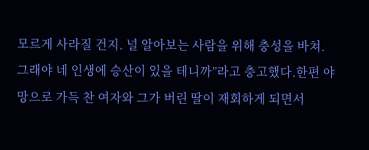모르게 사라질 건지. 널 알아보는 사람을 위해 충성을 바쳐. 그래야 네 인생에 승산이 있을 테니까”라고 충고했다.한편 야망으로 가득 찬 여자와 그가 버린 딸이 재회하게 되면서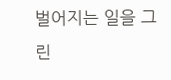벌어지는 일을 그린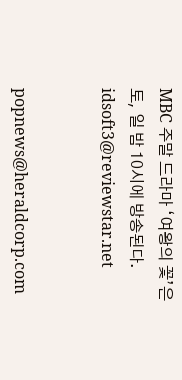MBC 주말 드라마 ‘여왕의 꽃’은 토, 일 밤 10시에 방송된다. idsoft3@reviewstar.net


popnews@heraldcorp.com